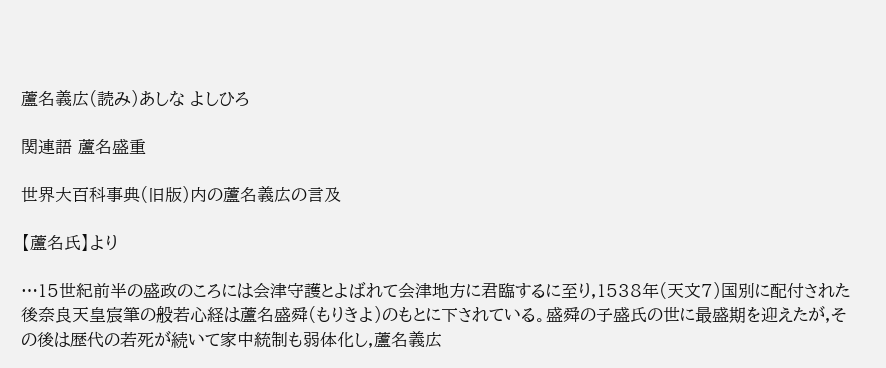蘆名義広(読み)あしな よしひろ

関連語 蘆名盛重

世界大百科事典(旧版)内の蘆名義広の言及

【蘆名氏】より

…15世紀前半の盛政のころには会津守護とよばれて会津地方に君臨するに至り,1538年(天文7)国別に配付された後奈良天皇宸筆の般若心経は蘆名盛舜(もりきよ)のもとに下されている。盛舜の子盛氏の世に最盛期を迎えたが,その後は歴代の若死が続いて家中統制も弱体化し,蘆名義広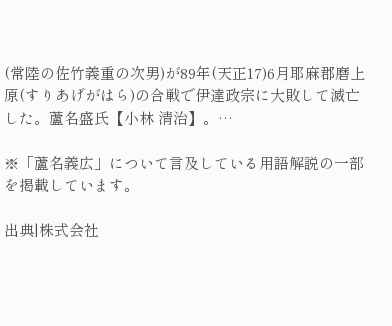(常陸の佐竹義重の次男)が89年(天正17)6月耶麻郡磨上原(すりあげがはら)の合戦で伊達政宗に大敗して滅亡した。蘆名盛氏【小林 清治】。…

※「蘆名義広」について言及している用語解説の一部を掲載しています。

出典|株式会社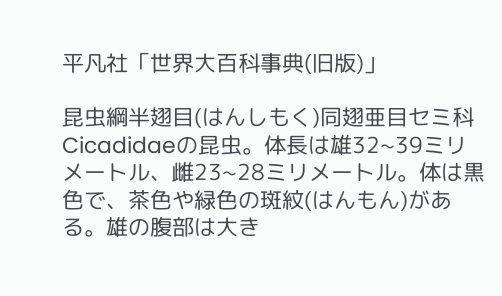平凡社「世界大百科事典(旧版)」

昆虫綱半翅目(はんしもく)同翅亜目セミ科Cicadidaeの昆虫。体長は雄32~39ミリメートル、雌23~28ミリメートル。体は黒色で、茶色や緑色の斑紋(はんもん)がある。雄の腹部は大き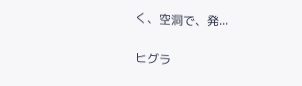く、空洞で、発...

ヒグラ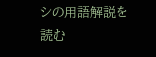シの用語解説を読む